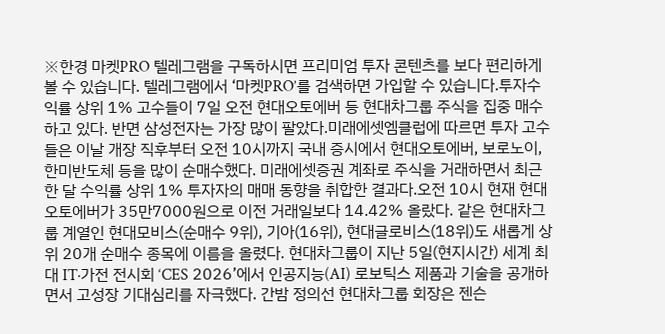※한경 마켓PRO 텔레그램을 구독하시면 프리미엄 투자 콘텐츠를 보다 편리하게 볼 수 있습니다. 텔레그램에서 ‘마켓PRO’를 검색하면 가입할 수 있습니다.투자수익률 상위 1% 고수들이 7일 오전 현대오토에버 등 현대차그룹 주식을 집중 매수하고 있다. 반면 삼성전자는 가장 많이 팔았다.미래에셋엠클럽에 따르면 투자 고수들은 이날 개장 직후부터 오전 10시까지 국내 증시에서 현대오토에버, 보로노이, 한미반도체 등을 많이 순매수했다. 미래에셋증권 계좌로 주식을 거래하면서 최근 한 달 수익률 상위 1% 투자자의 매매 동향을 취합한 결과다.오전 10시 현재 현대오토에버가 35만7000원으로 이전 거래일보다 14.42% 올랐다. 같은 현대차그룹 계열인 현대모비스(순매수 9위), 기아(16위), 현대글로비스(18위)도 새롭게 상위 20개 순매수 종목에 이름을 올렸다. 현대차그룹이 지난 5일(현지시간) 세계 최대 IT·가전 전시회 ‘CES 2026’에서 인공지능(AI) 로보틱스 제품과 기술을 공개하면서 고성장 기대심리를 자극했다. 간밤 정의선 현대차그룹 회장은 젠슨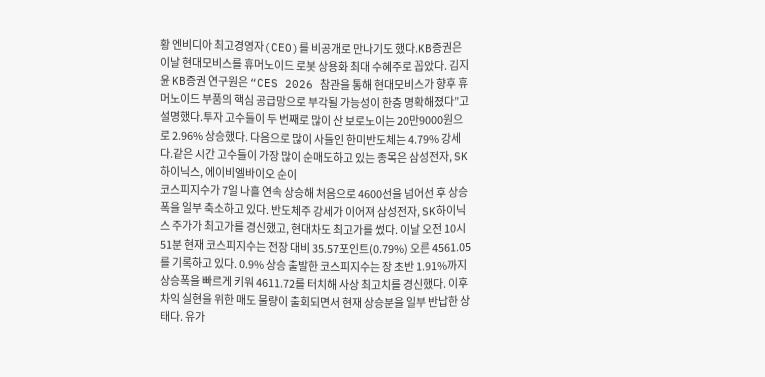황 엔비디아 최고경영자(CEO)를 비공개로 만나기도 했다.KB증권은 이날 현대모비스를 휴머노이드 로봇 상용화 최대 수혜주로 꼽았다. 김지윤 KB증권 연구원은 “CES 2026 참관을 통해 현대모비스가 향후 휴머노이드 부품의 핵심 공급망으로 부각될 가능성이 한층 명확해졌다”고 설명했다.투자 고수들이 두 번째로 많이 산 보로노이는 20만9000원으로 2.96% 상승했다. 다음으로 많이 사들인 한미반도체는 4.79% 강세다.같은 시간 고수들이 가장 많이 순매도하고 있는 종목은 삼성전자, SK하이닉스, 에이비엘바이오 순이
코스피지수가 7일 나흘 연속 상승해 처음으로 4600선을 넘어선 후 상승폭을 일부 축소하고 있다. 반도체주 강세가 이어져 삼성전자, SK하이닉스 주가가 최고가를 경신했고, 현대차도 최고가를 썼다. 이날 오전 10시51분 현재 코스피지수는 전장 대비 35.57포인트(0.79%) 오른 4561.05를 기록하고 있다. 0.9% 상승 출발한 코스피지수는 장 초반 1.91%까지 상승폭을 빠르게 키워 4611.72를 터치해 사상 최고치를 경신했다. 이후 차익 실현을 위한 매도 물량이 출회되면서 현재 상승분을 일부 반납한 상태다. 유가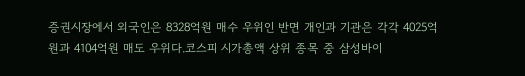증권시장에서 외국인은 8328억원 매수 우위인 반면 개인과 기관은 각각 4025억원과 4104억원 매도 우위다.코스피 시가총액 상위 종목 중 삼성바이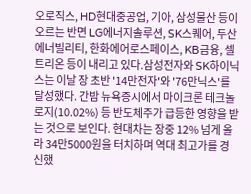오로직스, HD현대중공업, 기아, 삼성물산 등이 오르는 반면 LG에너지솔루션, SK스퀘어, 두산에너빌리티, 한화에어로스페이스, KB금융, 셀트리온 등이 내리고 있다.삼성전자와 SK하이닉스는 이날 장 초반 '14만전자'와 '76만닉스'를 달성했다. 간밤 뉴욕증시에서 마이크론 테크놀로지(10.02%) 등 반도체주가 급등한 영향을 받는 것으로 보인다. 현대차는 장중 12% 넘게 올라 34만5000원을 터치하며 역대 최고가를 경신했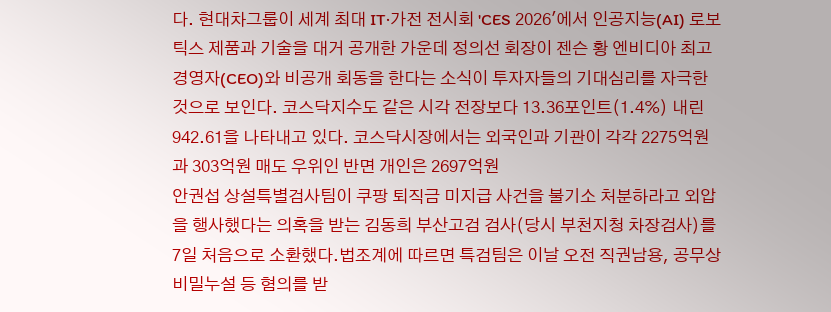다. 현대차그룹이 세계 최대 IT·가전 전시회 'CES 2026'에서 인공지능(AI) 로보틱스 제품과 기술을 대거 공개한 가운데 정의선 회장이 젠슨 황 엔비디아 최고경영자(CEO)와 비공개 회동을 한다는 소식이 투자자들의 기대심리를 자극한 것으로 보인다. 코스닥지수도 같은 시각 전장보다 13.36포인트(1.4%) 내린 942.61을 나타내고 있다. 코스닥시장에서는 외국인과 기관이 각각 2275억원과 303억원 매도 우위인 반면 개인은 2697억원
안권섭 상설특별검사팀이 쿠팡 퇴직금 미지급 사건을 불기소 처분하라고 외압을 행사했다는 의혹을 받는 김동희 부산고검 검사(당시 부천지청 차장검사)를 7일 처음으로 소환했다.법조계에 따르면 특검팀은 이날 오전 직권남용, 공무상 비밀누설 등 혐의를 받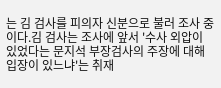는 김 검사를 피의자 신분으로 불러 조사 중이다.김 검사는 조사에 앞서 '수사 외압이 있었다는 문지석 부장검사의 주장에 대해 입장이 있느냐'는 취재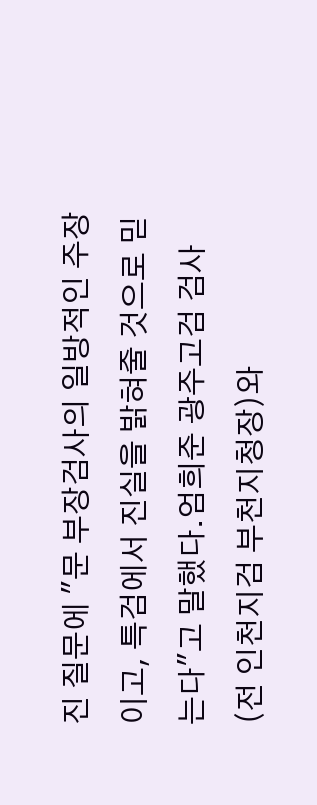진 질문에 "문 부장검사의 일방적인 주장이고, 특검에서 진실을 밝혀줄 것으로 믿는다"고 말했다.엄희준 광주고검 검사(전 인천지검 부천지청장)와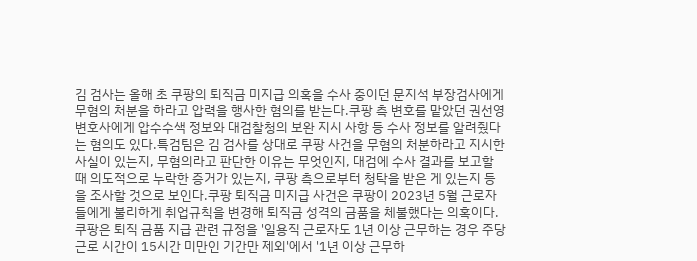김 검사는 올해 초 쿠팡의 퇴직금 미지급 의혹을 수사 중이던 문지석 부장검사에게 무혐의 처분을 하라고 압력을 행사한 혐의를 받는다.쿠팡 측 변호를 맡았던 권선영 변호사에게 압수수색 정보와 대검찰청의 보완 지시 사항 등 수사 정보를 알려줬다는 혐의도 있다.특검팀은 김 검사를 상대로 쿠팡 사건을 무혐의 처분하라고 지시한 사실이 있는지, 무혐의라고 판단한 이유는 무엇인지, 대검에 수사 결과를 보고할 때 의도적으로 누락한 증거가 있는지, 쿠팡 측으로부터 청탁을 받은 게 있는지 등을 조사할 것으로 보인다.쿠팡 퇴직금 미지급 사건은 쿠팡이 2023년 5월 근로자들에게 불리하게 취업규칙을 변경해 퇴직금 성격의 금품을 체불했다는 의혹이다.쿠팡은 퇴직 금품 지급 관련 규정을 '일용직 근로자도 1년 이상 근무하는 경우 주당 근로 시간이 15시간 미만인 기간만 제외'에서 '1년 이상 근무하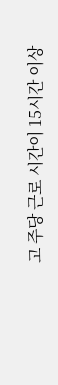고 주당 근로 시간이 15시간 이상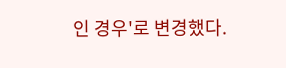인 경우'로 변경했다.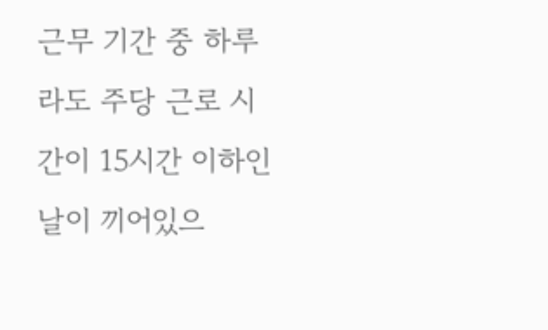근무 기간 중 하루라도 주당 근로 시간이 15시간 이하인 날이 끼어있으